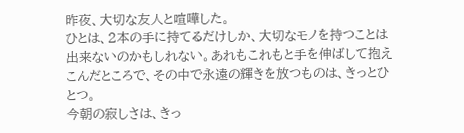昨夜、大切な友人と喧嘩した。
ひとは、2本の手に持てるだけしか、大切なモノを持つことは出来ないのかもしれない。あれもこれもと手を伸ばして抱えこんだところで、その中で永遠の輝きを放つものは、きっとひとつ。
今朝の寂しさは、きっ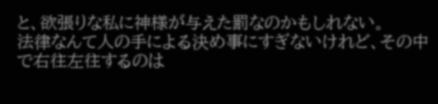と、欲張りな私に神様が与えた罰なのかもしれない。
法律なんて人の手による決め事にすぎないけれど、その中で右往左往するのは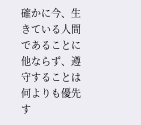確かに今、生きている人間であることに他ならず、遵守することは何よりも優先す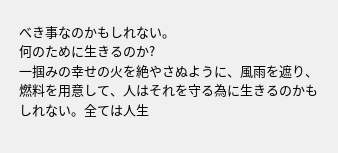べき事なのかもしれない。
何のために生きるのか?
一掴みの幸せの火を絶やさぬように、風雨を遮り、燃料を用意して、人はそれを守る為に生きるのかもしれない。全ては人生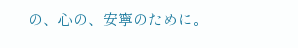の、心の、安寧のために。